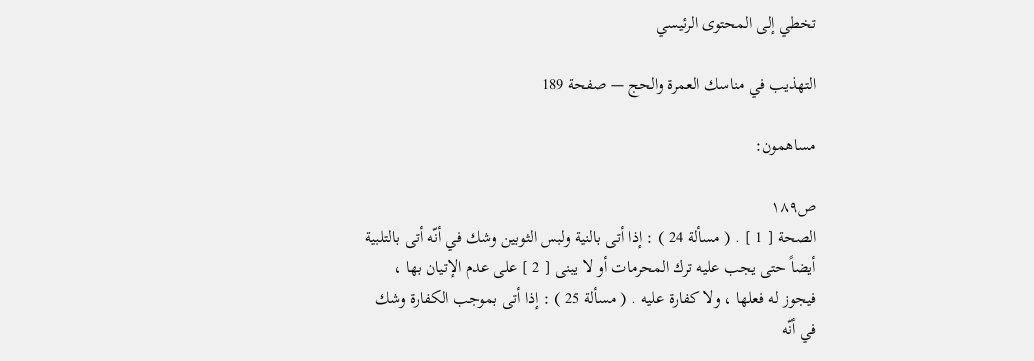تخطي إلى المحتوى الرئيسي

التهذيب في مناسك العمرة والحج — صفحة 189

مساهمون:

ص١٨٩
الصحة [ 1 ] . ( مسألة 24 ) : إذا أتى بالنية ولبس الثوبين وشك في أنّه أتى بالتلبية أيضاً حتى يجب عليه ترك المحرمات أو لا يبنى [ 2 ] على عدم الإتيان بها ، فيجوز له فعلها ، ولا كفارة عليه . ( مسألة 25 ) : إذا أتى بموجب الكفارة وشك في أنّه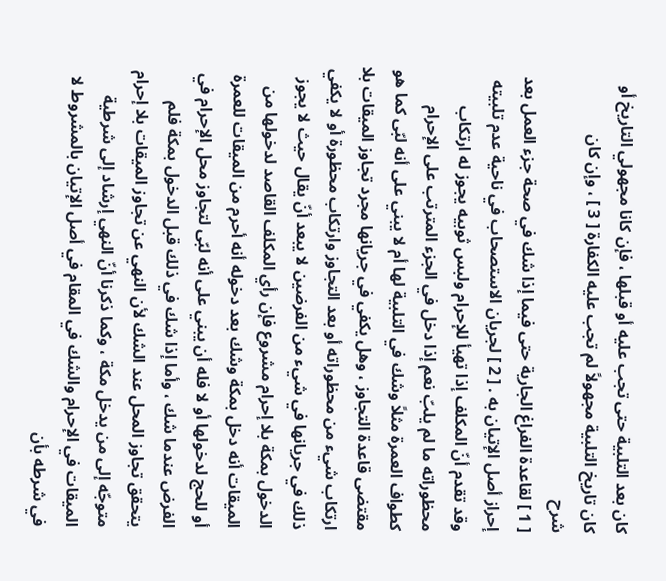كان بعد التلبية حتى تجب عليه أو قبلها ، فإن كانا مجهولي التاريخ أو كان تاريخ التلبية مجهولاً لم تجب عليه الكفارة [ 3 ] ، وإن كان
شرح
[ 1 ] لقاعدة الفراغ الجارية حتى فيما إذا شك في صحة جزء العمل بعد إحراز أصل الإتيان به . [ 2 ] لجريان الاستصحاب في ناحية عدم تلبيته وقد تقدم أنّ المكلف إذا تهيأ للإحرام ولبس ثوبيه يجوز له ارتكاب محظوراته ما لم يلبّ نعم إذا دخل في الجزء المترتب على الإحرام كطواف العمرة مثلاً وشك في التلبية لها أم لا يبني على أنه لبّى كما هو مقتضى قاعدة التجاوز ، وهل يكفي في جريانها مجرد تجاوز الميقات بلا ارتكاب شيء من محظوراته أو بعد التجاوز وارتكاب محظورة أو لا يكفي ذلك في جريانها في شيء من الفرضين لا يبعد أنّ يقال حيث لا يجوز الدخول بمكة بلا إحرام مشروع فإن رأي المكلف القاصد لدخولها من الميقات أنه دخل بمكة وشك بعد دخوله أنه أحرم من الميقات للعمرة أو للحج لدخولها أو لا فله أن يبني على أنه لبّى لتجاوز محل الإحرام في الفرض عندما شك ، وأما إذا شك في ذلك قبل الدخول بمكة فلم يتحقق تجاوز المحل عند الشك لأن النهي عن تجاوز الميقات بلا إحرام متوجّه إلى من يدخل مكة ، وكما ذكرنا أنّ النهي إرشاد إلى شرطية الميقات في الإحرام والشك في المقام في أصل الإتيان بالمشروط لا في شرطه بأن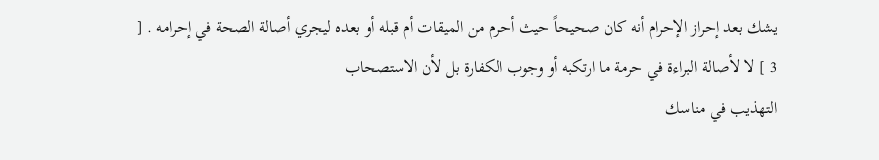يشك بعد إحراز الإحرام أنه كان صحيحاً حيث أحرم من الميقات أم قبله أو بعده ليجري أصالة الصحة في إحرامه . [ 3 ] لا لأصالة البراءة في حرمة ما ارتكبه أو وجوب الكفارة بل لأن الاستصحاب
التهذيب في مناسك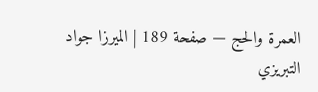العمرة والحج — صفحة 189 | الميرزا جواد التبريزي